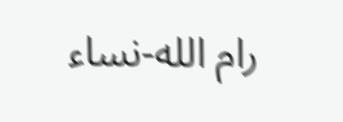رام الله-نساء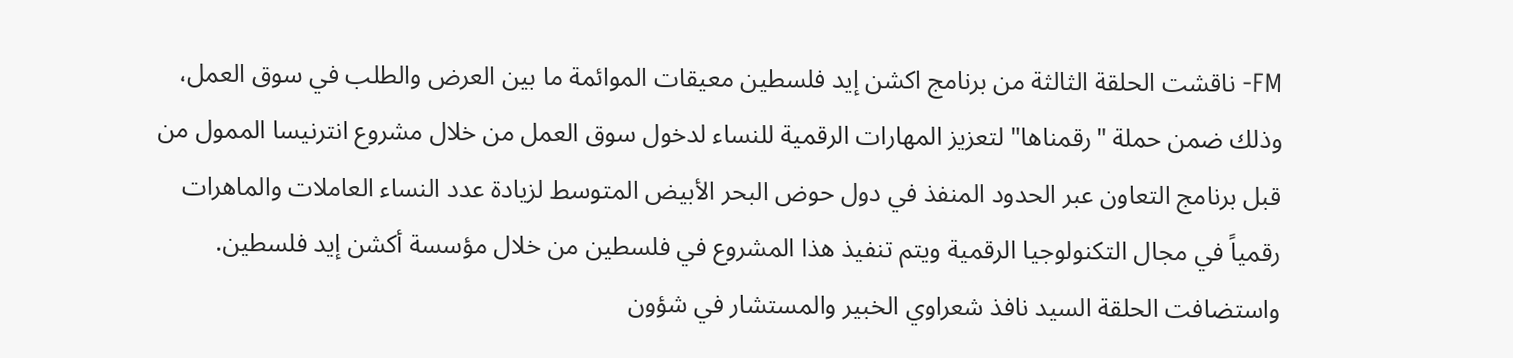FM- ناقشت الحلقة الثالثة من برنامج اكشن إيد فلسطين معيقات الموائمة ما بين العرض والطلب في سوق العمل، وذلك ضمن حملة "رقمناها" لتعزيز المهارات الرقمية للنساء لدخول سوق العمل من خلال مشروع انترنيسا الممول من قبل برنامج التعاون عبر الحدود المنفذ في دول حوض البحر الأبيض المتوسط لزيادة عدد النساء العاملات والماهرات رقمياً في مجال التكنولوجيا الرقمية ويتم تنفيذ هذا المشروع في فلسطين من خلال مؤسسة أكشن إيد فلسطين.
واستضافت الحلقة السيد نافذ شعراوي الخبير والمستشار في شؤون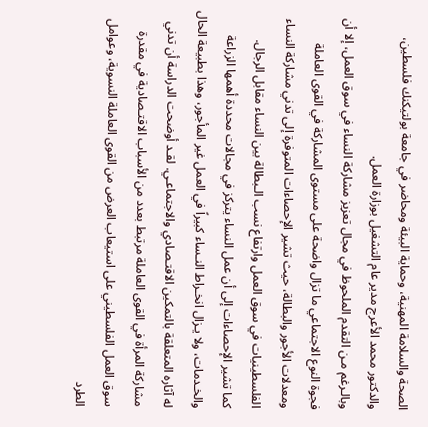الصحة والسلامة المهنية، وحماية البيئة ومحاضر في جامعة بولتيكنك فلسطين، والدكتور محمد الأعرج مدير عام التشغيل بوزارة العمل.
وبالـرغم مـن التقدم الملحوظ في مجال تعزيز مشاركة النساء في سوق العمل، إلا أن فجوة النوع الاجتماعي ما تزال واضحة على مستوى المشاركة في القوى العاملة ومعدلات الأجور والبطالة، حيث تشير الإحصاءات المتوفرة إلى تدني مشاركة النساء الفلسطينيات في سوق العمل وارتفاع نسب الـبطالة بين النساء مقابل الرجال.
كما تشير الإحصاءات إلى أن عمل النساء يتركز في مجالات محددة أهمها الزراعة والخـدمات، ولا يـزال انخـراط النـساء كبيراً في العمل غير المأجور، وهذا بطبيعة الحال له آثاره المتعلقة بالتمكين الاقتـصادي والاجتماعـي. لقـد أوضحت الدراسة أن تدني مشاركة المرأة في القوى العاملة مرتبط بعدد من الأسباب الاقتـصادية في مقدرة سوق العمل الفلسطيني على استيعاب العرض من القوى العاملة النسوية، وعوامل الطرد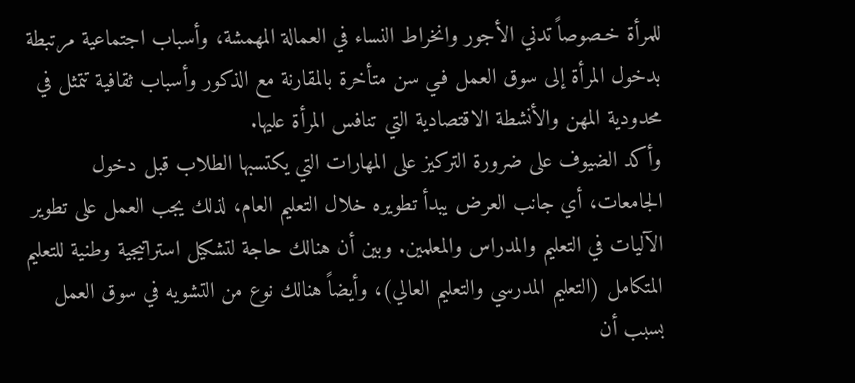للمرأة خـصوصاً تدني الأجور وانخراط النساء في العمالة المهمشة، وأسباب اجتماعية مرتبطة بدخول المرأة إلى سوق العمل فـي سن متأخرة بالمقارنة مع الذكور وأسباب ثقافية تتمثل في محدودية المهن والأنشطة الاقتصادية التي تنافس المرأة عليها.
وأكد الضيوف على ضرورة التركيز على المهارات التي يكتسبها الطلاب قبل دخول الجامعات، أي جانب العرض يبدأ تطويره خلال التعليم العام، لذلك يجب العمل على تطوير الآليات في التعليم والمدراس والمعلمين. وبين أن هنالك حاجة لتشكيل استراتيجية وطنية للتعليم المتكامل (التعليم المدرسي والتعليم العالي)، وأيضاً هنالك نوع من التشويه في سوق العمل بسبب أن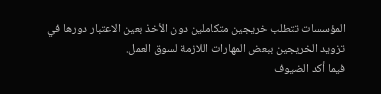المؤسسات تتطلب خريجين متكاملين دون الأخذ بعين الاعتبار دورها في تزويد الخريجين ببعض المهارات اللازمة لسوق العمل.
فيما أكد الضيوف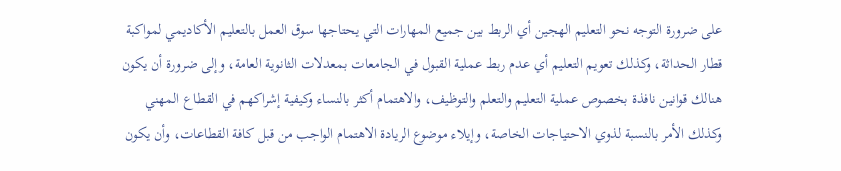على ضرورة التوجه نحو التعليم الهجين أي الربط بين جميع المهارات التي يحتاجها سوق العمل بالتعليم الأكاديمي لمواكبة قطار الحداثة، وكذلك تعويم التعليم أي عدم ربط عملية القبول في الجامعات بمعدلات الثانوية العامة، وإلى ضرورة أن يكون هنالك قوانين نافذة بخصوص عملية التعليم والتعلم والتوظيف، والاهتمام أكثر بالنساء وكيفية إشراكهم في القطاع المهني وكذلك الأمر بالنسبة لذوي الاحتياجات الخاصة، وإيلاء موضوع الريادة الاهتمام الواجب من قبل كافة القطاعات، وأن يكون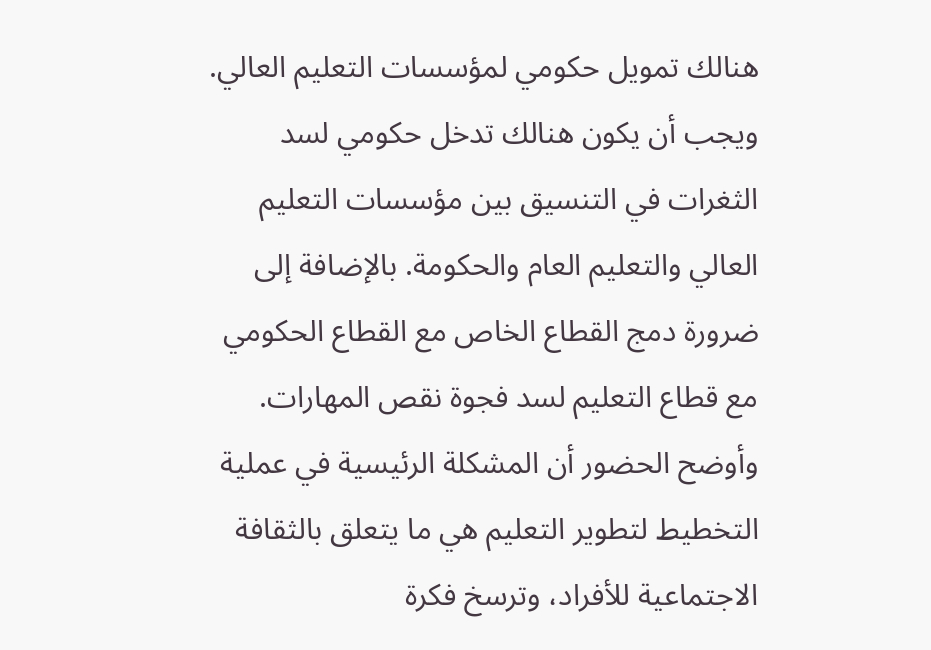هنالك تمويل حكومي لمؤسسات التعليم العالي.
ويجب أن يكون هنالك تدخل حكومي لسد الثغرات في التنسيق بين مؤسسات التعليم العالي والتعليم العام والحكومة. بالإضافة إلى ضرورة دمج القطاع الخاص مع القطاع الحكومي مع قطاع التعليم لسد فجوة نقص المهارات. وأوضح الحضور أن المشكلة الرئيسية في عملية التخطيط لتطوير التعليم هي ما يتعلق بالثقافة الاجتماعية للأفراد، وترسخ فكرة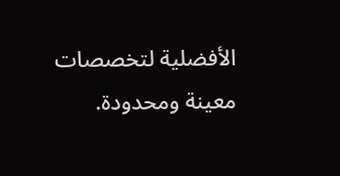الأفضلية لتخصصات معينة ومحدودة.